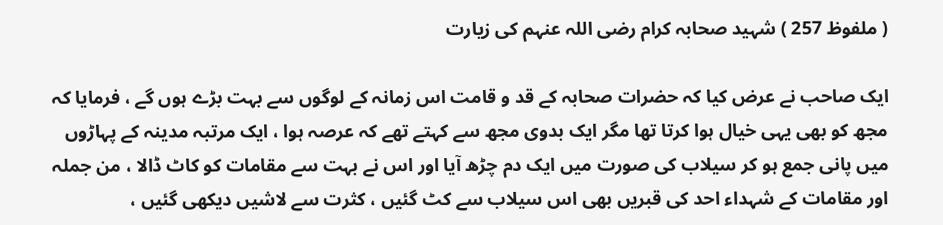( ملفوظ 257 ) شہید صحابہ کرام رضی اللہ عنہم کی زیارت

ایک صاحب نے عرض کیا کہ حضرات صحابہ کے قد و قامت اس زمانہ کے لوگوں سے بہت بڑے ہوں گے ، فرمایا کہ مجھ کو بھی یہی خیال ہوا کرتا تھا مگر ایک بدوی مجھ سے کہتے تھے کہ عرصہ ہوا ، ایک مرتبہ مدینہ کے پہاڑوں میں پانی جمع ہو کر سیلاب کی صورت میں ایک دم چڑھ آیا اور اس نے بہت سے مقامات کو کاٹ ڈالا ، من جملہ اور مقامات کے شہداء احد کی قبریں بھی اس سیلاب سے کٹ گئیں ، کثرت سے لاشیں دیکھی گئیں ،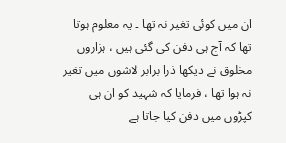ان میں کوئی تغیر نہ تھا ۔ یہ معلوم ہوتا تھا کہ آج ہی دفن کی گئی ہیں ، ہزاروں مخلوق نے دیکھا ذرا برابر لاشوں میں تغیر نہ ہوا تھا ، فرمایا کہ شہید کو ان ہی کپڑوں میں دفن کیا جاتا ہے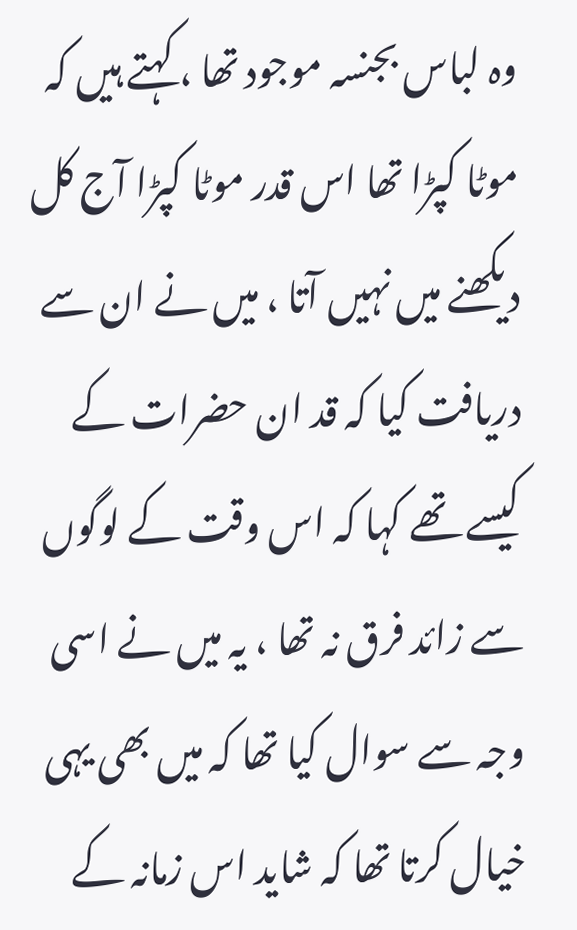وہ لباس بجنسہ موجود تھا ، کہتے ہیں کہ موٹا کپڑا تھا اس قدر موٹا کپڑا آج کل دیکھنے میں نہیں آتا ، میں نے ان سے دریافت کیا کہ قد ان حضرات کے کیسے تھے کہا کہ اس وقت کے لوگوں سے زائد فرق نہ تھا ، یہ میں نے اسی وجہ سے سوال کیا تھا کہ میں بھی یہی خیال کرتا تھا کہ شاید اس زمانہ کے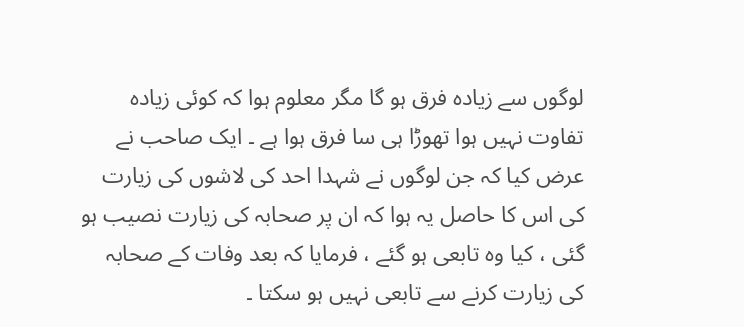لوگوں سے زیادہ فرق ہو گا مگر معلوم ہوا کہ کوئی زیادہ تفاوت نہیں ہوا تھوڑا ہی سا فرق ہوا ہے ۔ ایک صاحب نے عرض کیا کہ جن لوگوں نے شہدا احد کی لاشوں کی زیارت کی اس کا حاصل یہ ہوا کہ ان پر صحابہ کی زیارت نصیب ہو گئی ، کیا وہ تابعی ہو گئے ، فرمایا کہ بعد وفات کے صحابہ کی زیارت کرنے سے تابعی نہیں ہو سکتا ۔